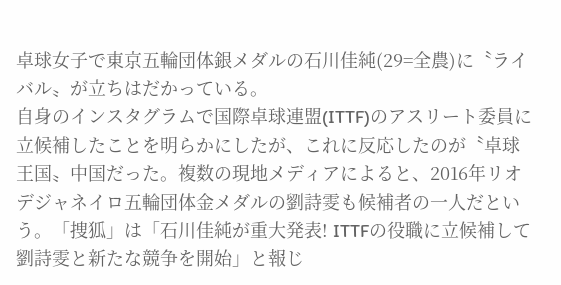卓球女子で東京五輪団体銀メダルの石川佳純(29=全農)に〝ライバル〟が立ちはだかっている。
自身のインスタグラムで国際卓球連盟(ITTF)のアスリート委員に立候補したことを明らかにしたが、これに反応したのが〝卓球王国〟中国だった。複数の現地メディアによると、2016年リオデジャネイロ五輪団体金メダルの劉詩雯も候補者の一人だという。「捜狐」は「石川佳純が重大発表! ITTFの役職に立候補して劉詩雯と新たな競争を開始」と報じ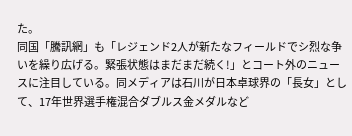た。
同国「騰訊網」も「レジェンド2人が新たなフィールドでシ烈な争いを繰り広げる。緊張状態はまだまだ続く!」とコート外のニュースに注目している。同メディアは石川が日本卓球界の「長女」として、17年世界選手権混合ダブルス金メダルなど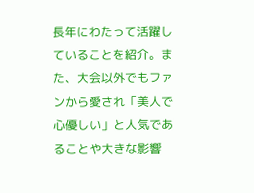長年にわたって活躍していることを紹介。また、大会以外でもファンから愛され「美人で心優しい」と人気であることや大きな影響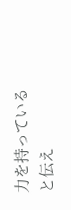力を持っていると伝え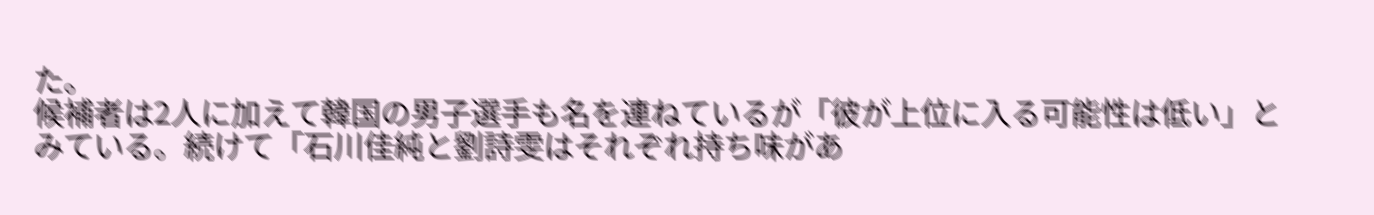た。
候補者は2人に加えて韓国の男子選手も名を連ねているが「彼が上位に入る可能性は低い」とみている。続けて「石川佳純と劉詩雯はそれぞれ持ち味があ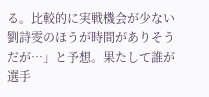る。比較的に実戦機会が少ない劉詩雯のほうが時間がありそうだが…」と予想。果たして誰が選手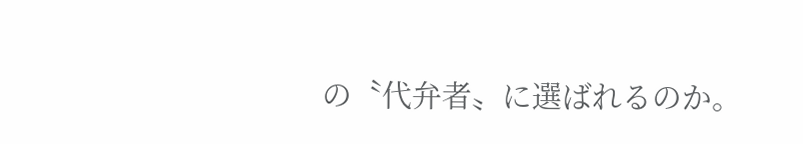の〝代弁者〟に選ばれるのか。